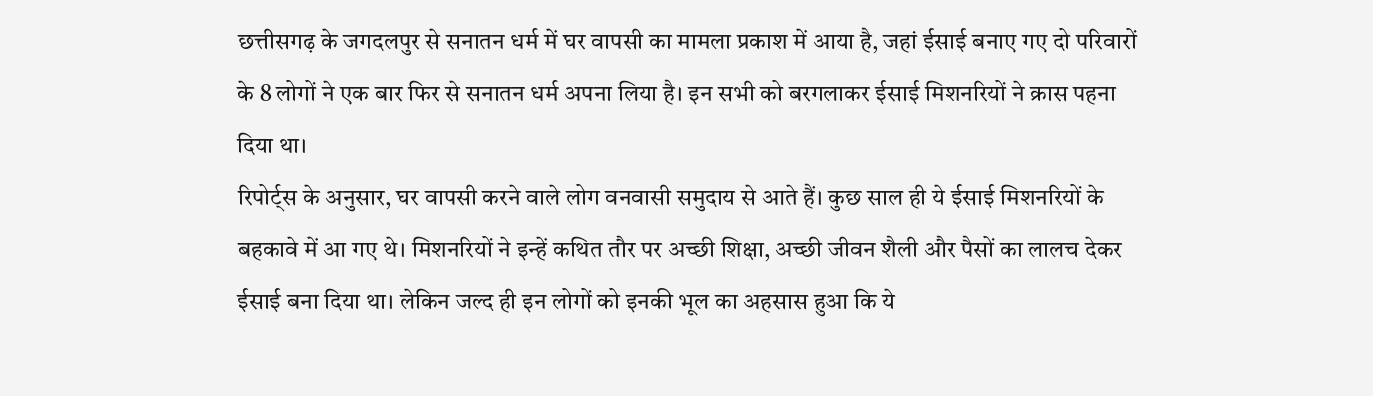छत्तीसगढ़ के जगदलपुर से सनातन धर्म में घर वापसी का मामला प्रकाश में आया है, जहां ईसाई बनाए गए दो परिवारों के 8 लोगों ने एक बार फिर से सनातन धर्म अपना लिया है। इन सभी को बरगलाकर ईसाई मिशनरियों ने क्रास पहना दिया था।
रिपोर्ट्स के अनुसार, घर वापसी करने वाले लोग वनवासी समुदाय से आते हैं। कुछ साल ही ये ईसाई मिशनरियों के बहकावे में आ गए थे। मिशनरियों ने इन्हें कथित तौर पर अच्छी शिक्षा, अच्छी जीवन शैली और पैसों का लालच देकर ईसाई बना दिया था। लेकिन जल्द ही इन लोगों को इनकी भूल का अहसास हुआ कि ये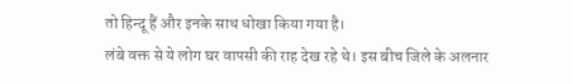तो हिन्दू हैं और इनके साथ धोखा किया गया है।
लंबे वक्त से ये लोग घर वापसी की राह देख रहे थे। इस बीच जिले के अलनार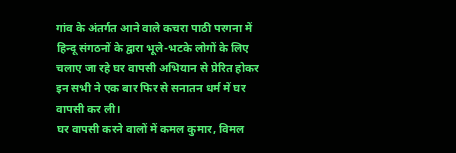गांव के अंतर्गत आने वाले कचरा पाठी परगना में हिन्दू संगठनों के द्वारा भूले-भटके लोगों के लिए चलाए जा रहे घर वापसी अभियान से प्रेरित होकर इन सभी ने एक बार फिर से सनातन धर्म में घर वापसी कर ली।
घर वापसी करने वालों में कमल कुमार, विमल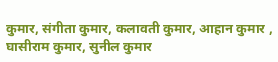कुमार, संगीता कुमार, कलावती कुमार, आहान कुमार , घासीराम कुमार, सुनील कुमार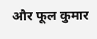और फूल कुमार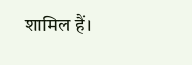शामिल हैं।